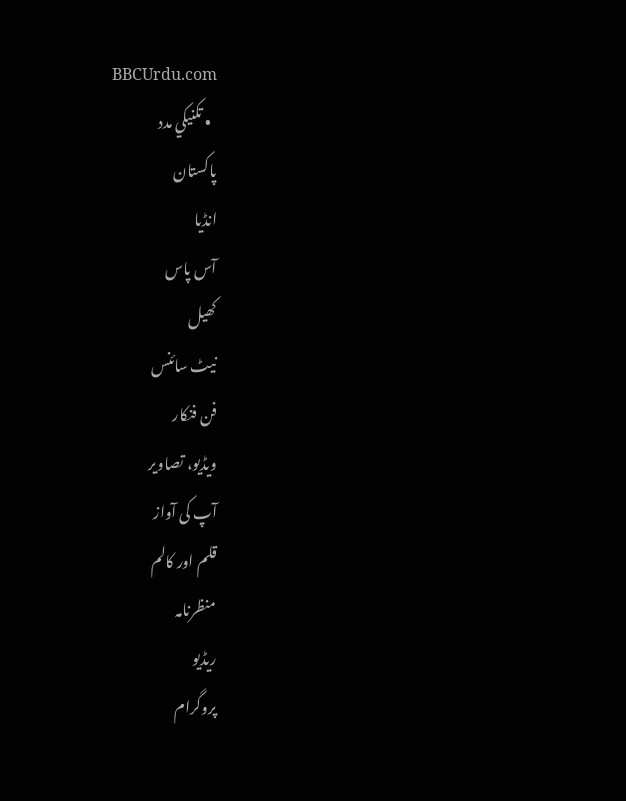BBCUrdu.com
  • تکنيکي مدد
پاکستان
انڈیا
آس پاس
کھیل
نیٹ سائنس
فن فنکار
ویڈیو، تصاویر
آپ کی آواز
قلم اور کالم
منظرنامہ
ریڈیو
پروگرام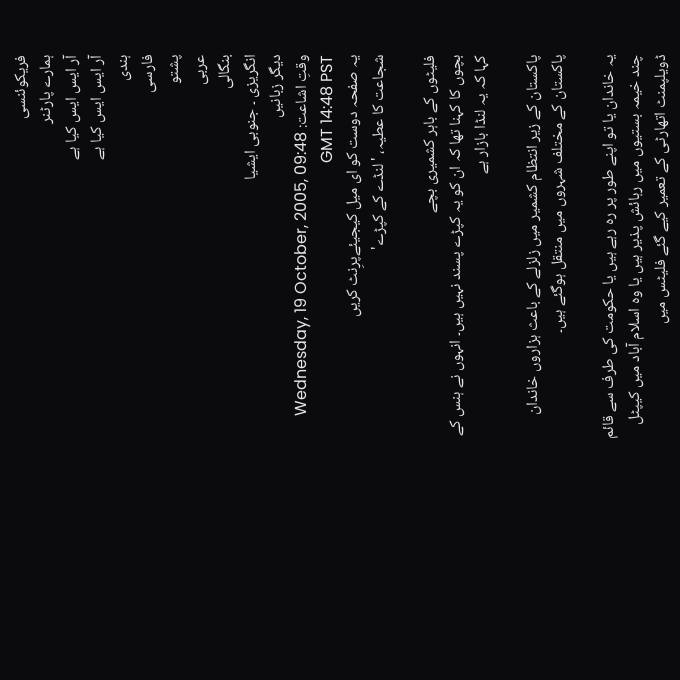فریکوئنسی
ہمارے پارٹنر
آر ایس ایس کیا ہے
آر ایس ایس کیا ہے
ہندی
فارسی
پشتو
عربی
بنگالی
انگریزی ۔ جنوبی ایشیا
دیگر زبانیں
وقتِ اشاعت: Wednesday, 19 October, 2005, 09:48 GMT 14:48 PST
یہ صفحہ دوست کو ای میل کیجیئےپرِنٹ کریں
شجاعت کا عطیہ، 'لنڈے کے کپڑے'

فلیٹوں کے باہر کشمیری بچے
بچوں کا کہنا تھا کہ ان کو یہ کپڑے پسند نہیں ہیں۔ انہوں نے ہنس کے کہا کہ یہ لنڈا بازار ہے

پاکستان کے زیر انتظام کشمیر میں زلزلے کے باعث ہزاروں خاندان پاکستان کے مختلف شہروں میں منتقل ہوگئے ہیں۔

یہ خاندان یا تو اپنے طور پر رہ رہے ہیں یا حکومت کی طرف سے قائم چند خیمہ بستیوں میں رہائش پذیر ہیں یا وہ اسلام آباد میں کیپٹل ڈویلپمنٹ اتھارٹی کے تعمیر کیے گئے فلیٹس میں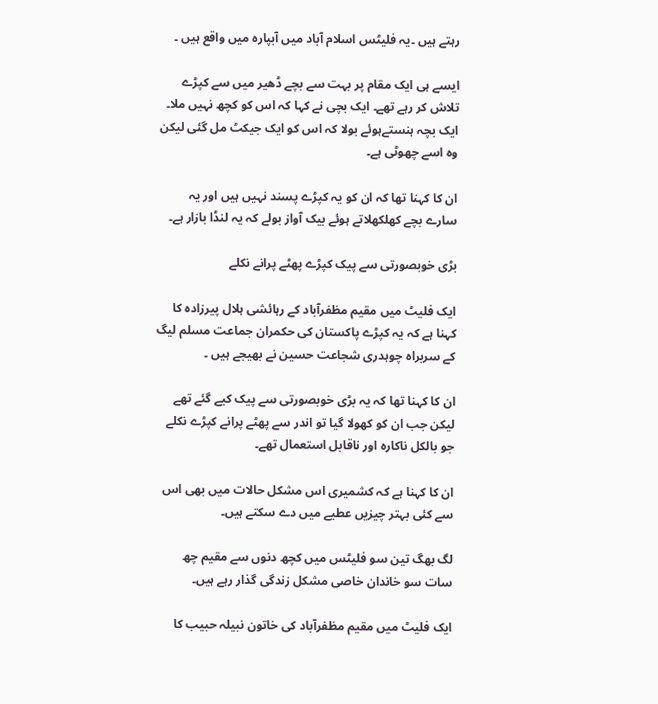رہتے ہیں ۔یہ فلیٹس اسلام آباد میں آبپارہ میں واقع ہیں ۔

ایسے ہی ایک مقام پر بہت سے بچے ڈھیر میں سے کپڑے تلاش کر رہے تھے۔ ایک بچی نے کہا کہ اس کو کچھ نہیں ملا۔ ایک بچہ ہنستےہوئے بولا کہ اس کو ایک جیکٹ مل گئی لیکن وہ اسے چھوٹی ہے۔

ان کا کہنا تھا کہ ان کو یہ کپڑے پسند نہیں ہیں اور یہ سارے بچے کھلکھلاتے ہوئے بیک آواز بولے کہ یہ لنڈا بازار ہے۔

بڑی خوبصورتی سے پیک کپڑے پھٹے پرانے نکلے

ایک فلیٹ میں مقیم مظفرآباد کے رہائشی ہلال پیرزادہ کا کہنا ہے کہ یہ کپڑے پاکستان کی حکمران جماعت مسلم لیگ کے سربراہ چوہدری شجاعت حسین نے بھیجے ہیں ۔

ان کا کہنا تھا کہ یہ بڑی خوبصورتی سے پیک کیے گئے تھے لیکن جب ان کو کھولا گیا تو اندر سے پھٹے پرانے کپڑے نکلے جو بالکل ناکارہ اور ناقابل استعمال تھے۔

ان کا کہنا ہے کہ کشمیری اس مشکل حالات میں بھی اس سے کئی بہتر چیزیں عطیے میں دے سکتے ہیں۔

لگ بھگ تین سو فلیٹس میں کچھ دنوں سے مقیم چھ سات سو خاندان خاصی مشکل زندگی گذار رہے ہیں۔

ایک فلیٹ میں مقیم مظفرآباد کی خاتون نبیلہ حبیب کا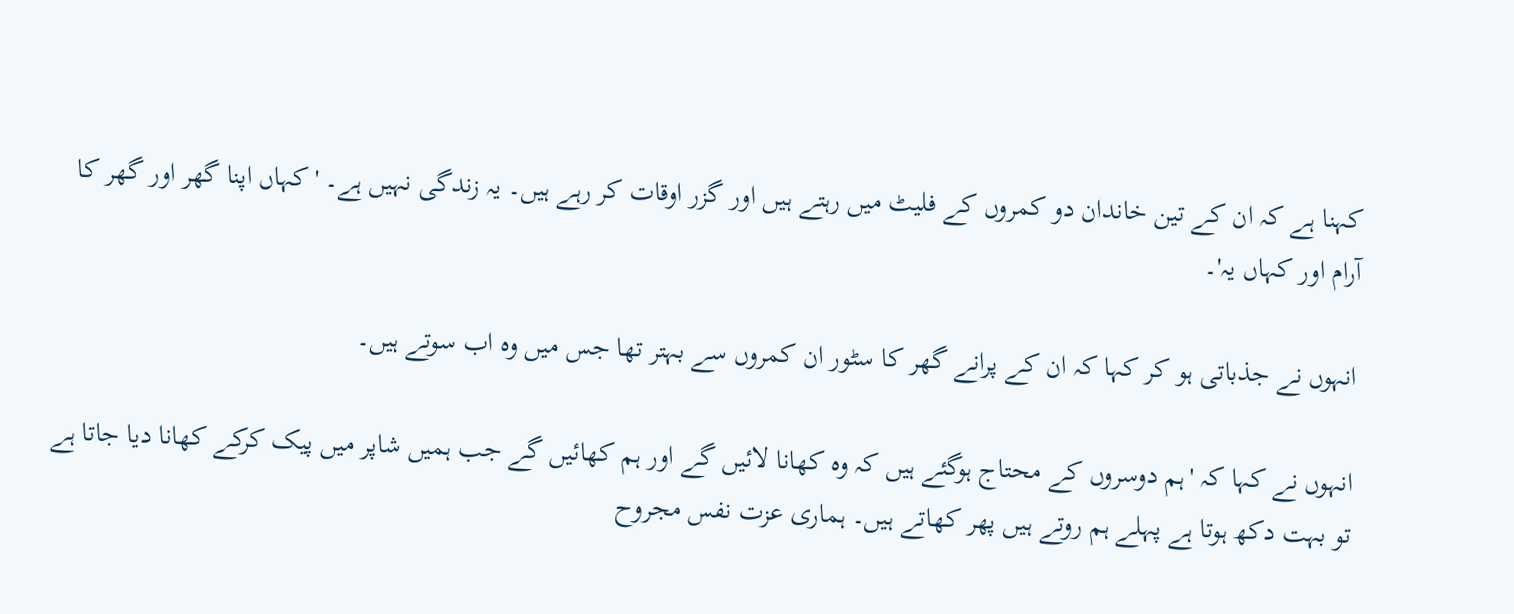کہنا ہے کہ ان کے تین خاندان دو کمروں کے فلیٹ میں رہتے ہیں اور گزر اوقات کر رہے ہیں۔ یہ زندگی نہیں ہے۔ 'کہاں اپنا گھر اور گھر کا آرام اور کہاں یہ'۔

انہوں نے جذباتی ہو کر کہا کہ ان کے پرانے گھر کا سٹور ان کمروں سے بہتر تھا جس میں وہ اب سوتے ہیں۔

انہوں نے کہا کہ 'ہم دوسروں کے محتاج ہوگئے ہیں کہ وہ کھانا لائیں گے اور ہم کھائیں گے جب ہمیں شاپر میں پیک کرکے کھانا دیا جاتا ہے تو بہت دکھ ہوتا ہے پہلے ہم روتے ہیں پھر کھاتے ہیں۔ ہماری عزت نفس مجروح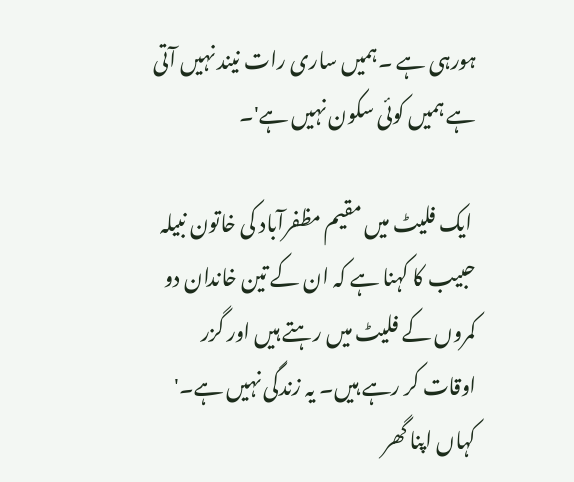ہورہی ہے ۔ہمیں ساری رات نیند نہیں آتی ہے ہمیں کوئی سکون نہیں ہے'۔

 ایک فلیٹ میں مقیم مظفرآباد کی خاتون نبیلہ حبیب کا کہنا ہے کہ ان کے تین خاندان دو کمروں کے فلیٹ میں رہتے ہیں اور گزر اوقات کر رہے ہیں۔ یہ زندگی نہیں ہے۔' کہاں اپنا گھر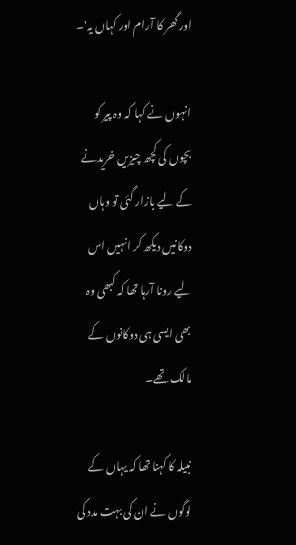اور گھر کا آرام اور کہاں یہ'۔

انہوں نے کہا کہ وہ پیر کو بچوں کی کچھ چیزیں خریدنے کے لیے بازار گئی تو وہاں دوکانیں دیکھ کر انہیں اس لیے رونا آرہا تھا کہ کبھی وہ بھی ایسی ہی دوکانوں کے مالک تھے۔

نبیلہ کا کہنا تھا کہ یہاں کے لوگوں نے ان کی بہت مدد کی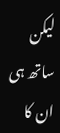لیکن ساتھ ہی ان کا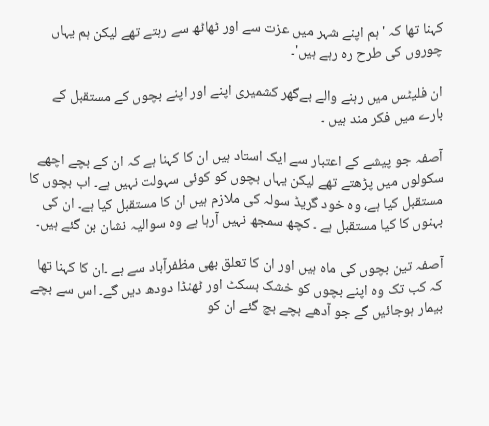کہنا تھا کہ 'ہم اپنے شہر میں عزت سے اور ٹھاٹھ سے رہتے تھے لیکن ہم یہاں چوروں کی طرح رہ رہے ہیں'۔

ان فلیٹس میں رہنے والے بےگھر کشمیری اپنے اور اپنے بچوں کے مستقبل کے بارے میں فکر مند ہیں ۔

آصفہ جو پیشے کے اعتبار سے ایک استاد ہیں ان کا کہنا ہے کہ ان کے بچے اچھے سکولوں میں پڑھتے تھے لیکن یہاں بچوں کو کوئی سہولت نہیں ہے۔ اب بچوں کا مستقبل کیا ہے، وہ خود گریڈ سولہ کی ملازم ہیں ان کا مستقبل کیا ہے۔ ان کی بہنوں کا کیا مستقبل ہے ۔ کچھ سمجھ نہیں آرہا ہے وہ سوالیہ نشان بن گئے ہیں۔

آصفہ تین بچوں کی ماہ ہیں اور ان کا تعلق بھی مظفرآباد سے ہے ۔ان کا کہنا تھا کہ کب تک وہ اپنے بچوں کو خشک بسکٹ اور ٹھنڈا دودھ دیں گے۔ اس سے بچے بیمار ہوجائیں گے جو آدھے بچے بچ گئے ان کو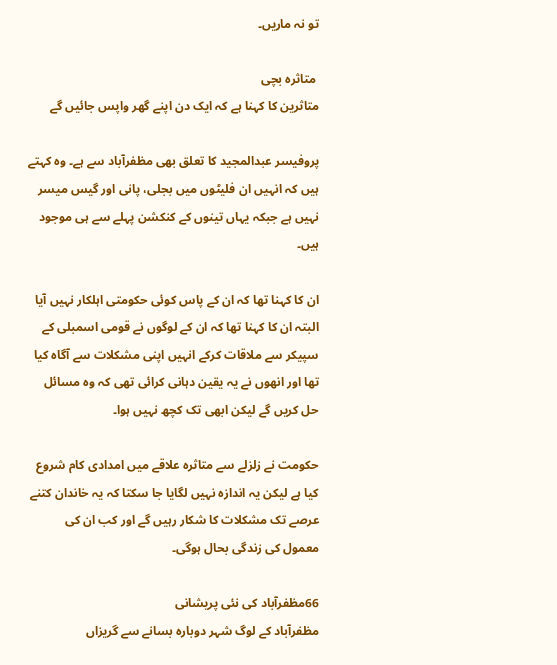تو نہ ماریں۔

 متاثرہ بچی
متاثرین کا کہنا ہے کہ ایک دن اپنے گھر واپس جائیں گے

پروفیسر عبدالمجید کا تعلق بھی مظفرآباد سے ہے۔ وہ کہتے ہیں کہ انہیں ان فلیٹوں میں بجلی، پانی اور گیس میسر نہیں ہے جبکہ یہاں تینوں کے کنکشن پہلے سے ہی موجود ہیں۔

ان کا کہنا تھا کہ ان کے پاس کوئی حکومتی اہلکار نہیں آیا البتہ ان کا کہنا تھا کہ ان کے لوگوں نے قومی اسمبلی کے سپیکر سے ملاقات کرکے انہیں اپنی مشکلات سے آگاہ کیا تھا اور انھوں نے یہ یقین دہانی کرائی تھی کہ وہ مسائل حل کریں گے لیکن ابھی تک کچھ نہیں ہوا۔

حکومت نے زلزلے سے متاثرہ علاقے میں امدادی کام شروع کیا ہے لیکن یہ اندازہ نہیں لگایا جا سکتا کہ یہ خاندان کتنے عرصے تک مشکلات کا شکار رہیں گے اور کب ان کی معمول کی زندگی بحال ہوگی۔

66مظفرآباد کی نئی پریشانی
مظفرآباد کے لوگ شہر دوبارہ بسانے سے گریزاں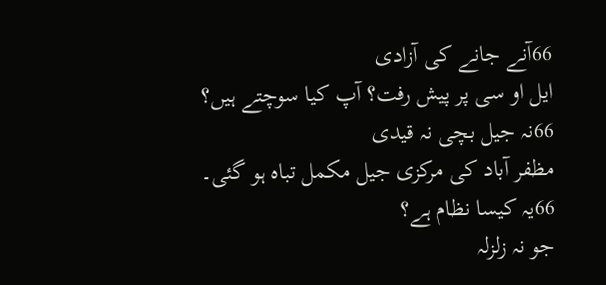66آنے جانے کی آزادی
ایل او سی پر پیش رفت؟ آپ کیا سوچتے ہیں؟
66نہ جیل بچی نہ قیدی
مظفر آباد کی مرکزی جیل مکمل تباہ ہو گئی۔
66یہ کیسا نظام ہے؟
جو نہ زلزلہ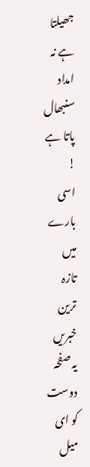جھیلتا ہے نہ امداد سنبھال پاتا ہے !
اسی بارے میں
تازہ ترین خبریں
یہ صفحہ دوست کو ای میل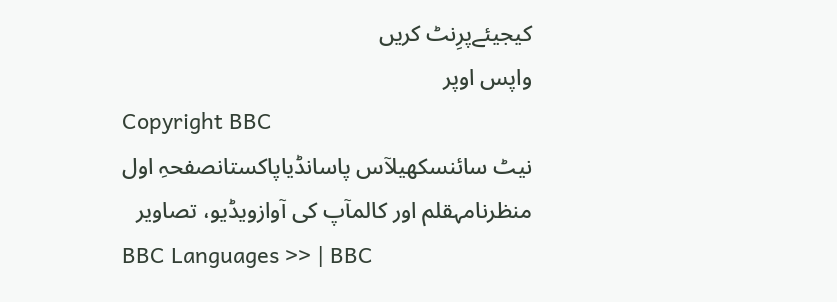کیجیئےپرِنٹ کریں
واپس اوپر
Copyright BBC
نیٹ سائنسکھیلآس پاسانڈیاپاکستانصفحہِ اول
منظرنامہقلم اور کالمآپ کی آوازویڈیو، تصاویر
BBC Languages >> | BBC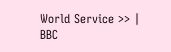World Service >> | BBC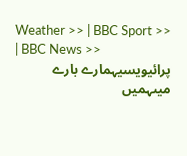Weather >> | BBC Sport >> | BBC News >>
پرائیویسیہمارے بارے میںہمیں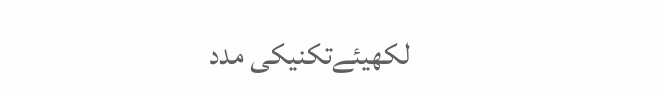لکھیئےتکنیکی مدد